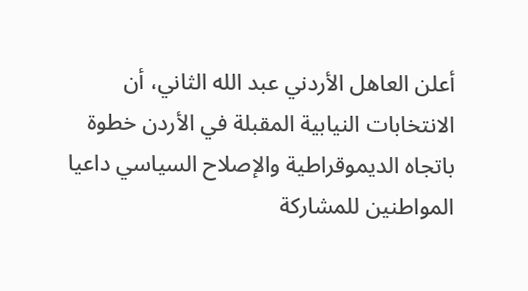أعلن العاهل الأردني عبد الله الثاني، أن الانتخابات النيابية المقبلة في الأردن خطوة باتجاه الديموقراطية والإصلاح السياسي داعيا المواطنين للمشاركة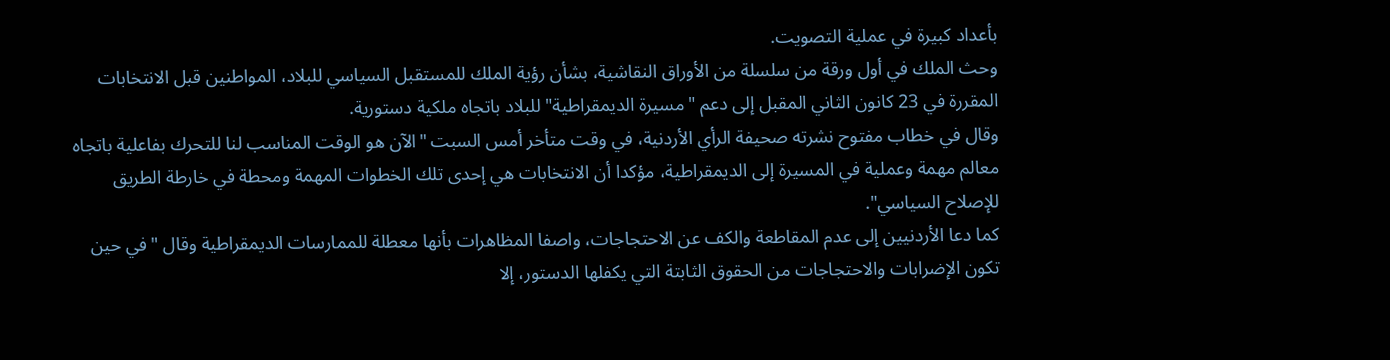بأعداد كبيرة في عملية التصويت.
وحث الملك في أول ورقة من سلسلة من الأوراق النقاشية، بشأن رؤية الملك للمستقبل السياسي للبلاد، المواطنين قبل الانتخابات المقررة في 23 كانون الثاني المقبل إلى دعم "مسيرة الديمقراطية" للبلاد باتجاه ملكية دستورية.
وقال في خطاب مفتوح نشرته صحيفة الرأي الأردنية، في وقت متأخر أمس السبت "الآن هو الوقت المناسب لنا للتحرك بفاعلية باتجاه معالم مهمة وعملية في المسيرة إلى الديمقراطية، مؤكدا أن الانتخابات هي إحدى تلك الخطوات المهمة ومحطة في خارطة الطريق للإصلاح السياسي".
كما دعا الأردنيين إلى عدم المقاطعة والكف عن الاحتجاجات، واصفا المظاهرات بأنها معطلة للممارسات الديمقراطية وقال "في حين تكون الإضرابات والاحتجاجات من الحقوق الثابتة التي يكفلها الدستور، إلا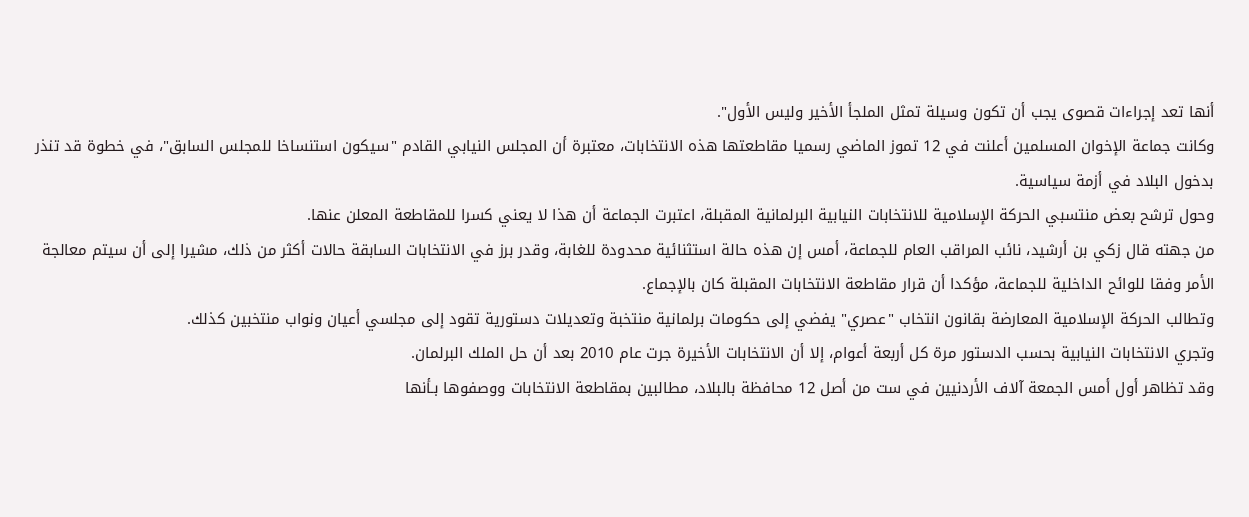أنها تعد إجراءات قصوى يجب أن تكون وسيلة تمثل الملجأ الأخير وليس الأول".
وكانت جماعة الإخوان المسلمين أعلنت في 12 تموز الماضي رسميا مقاطعتها هذه الانتخابات، معتبرة أن المجلس النيابي القادم "سيكون استنساخا للمجلس السابق"، في خطوة قد تنذر بدخول البلاد في أزمة سياسية.
وحول ترشح بعض منتسبي الحركة الإسلامية للانتخابات النيابية البرلمانية المقبلة، اعتبرت الجماعة أن هذا لا يعني كسرا للمقاطعة المعلن عنها.
من جهته قال زكي بن أرشيد، نائب المراقب العام للجماعة، أمس إن هذه حالة استثنائية محدودة للغابة، وقدر برز في الانتخابات السابقة حالات أكثر من ذلك، مشيرا إلى أن سيتم معالجة الأمر وفقا للوائح الداخلية للجماعة، مؤكدا أن قرار مقاطعة الانتخابات المقبلة كان بالإجماع.
وتطالب الحركة الإسلامية المعارضة بقانون انتخاب "عصري" يفضي إلى حكومات برلمانية منتخبة وتعديلات دستورية تقود إلى مجلسي أعيان ونواب منتخبين كذلك.
وتجري الانتخابات النيابية بحسب الدستور مرة كل أربعة أعوام، إلا أن الانتخابات الأخيرة جرت عام 2010 بعد أن حل الملك البرلمان.
وقد تظاهر أول أمس الجمعة آلاف الأردنيين في ست من أصل 12 محافظة بالبلاد، مطالبين بمقاطعة الانتخابات ووصفوها بـأنها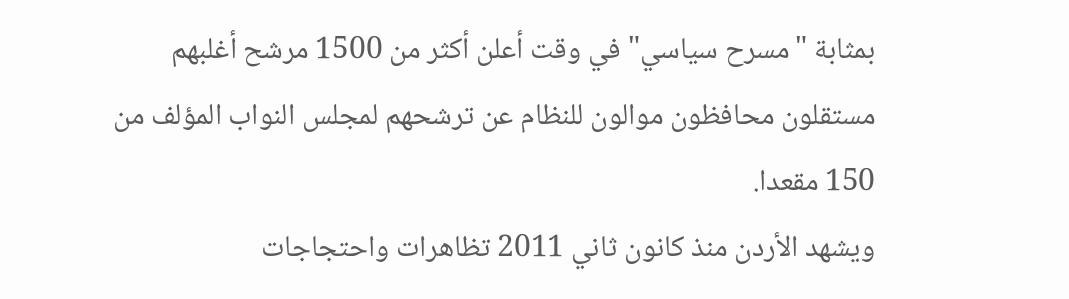بمثابة "مسرح سياسي" في وقت أعلن أكثر من 1500 مرشح أغلبهم مستقلون محافظون موالون للنظام عن ترشحهم لمجلس النواب المؤلف من 150 مقعدا.
ويشهد الأردن منذ كانون ثاني 2011 تظاهرات واحتجاجات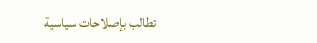تطالب بإصلاحات سياسية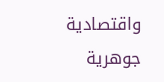واقتصادية جوهرية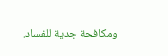ومكافحة جدية للفساد.